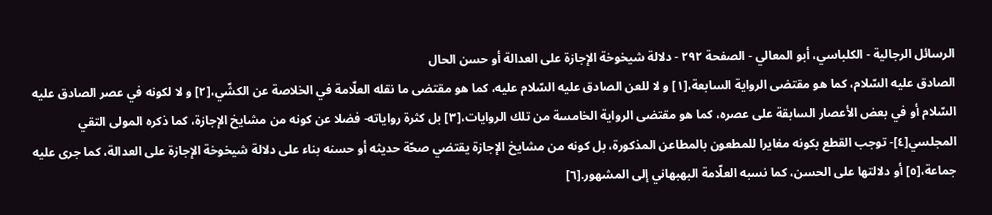الرسائل الرجالية - الكلباسي، أبو المعالي - الصفحة ٢٩٢ - دلالة شيخوخة الإجازة على العدالة أو حسن الحال
الصادق عليه السّلام، كما هو مقتضى الرواية السابعة،[١] و لا للعن الصادق عليه السّلام عليه، كما هو مقتضى ما نقله العلّامة في الخلاصة عن الكشّي،[٢] و لا لكونه في عصر الصادق عليه السّلام أو في بعض الأعصار السابقة على عصره، كما هو مقتضى الرواية الخامسة من تلك الروايات،[٣] بل كثرة رواياته- فضلا عن كونه من مشايخ الإجازة، كما ذكره المولى التقي المجلسي[٤]- توجب القطع بكونه مغايرا للمطعون بالمطاعن المذكورة، بل كونه من مشايخ الإجازة يقتضي صحّة حديثه أو حسنه بناء على دلالة شيخوخة الإجازة على العدالة، كما جرى عليه جماعة،[٥] أو دلالتها على الحسن، كما نسبه العلّامة البهبهاني إلى المشهور.[٦]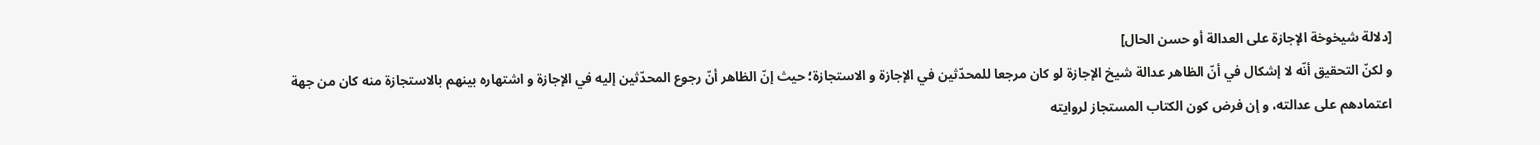[دلالة شيخوخة الإجازة على العدالة أو حسن الحال]
و لكنّ التحقيق أنّه لا إشكال في أنّ الظاهر عدالة شيخ الإجازة لو كان مرجعا للمحدّثين في الإجازة و الاستجازة؛ حيث إنّ الظاهر أنّ رجوع المحدّثين إليه في الإجازة و اشتهاره بينهم بالاستجازة منه كان من جهة اعتمادهم على عدالته، و إن فرض كون الكتاب المستجاز لروايته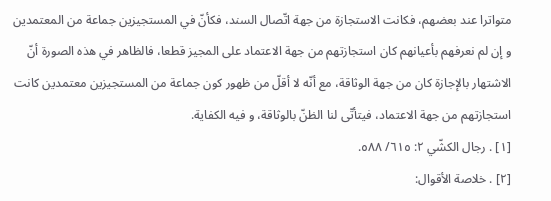متواترا عند بعضهم، فكانت الاستجازة من جهة اتّصال السند، فكأنّ في المستجيزين جماعة من المعتمدين و إن لم نعرفهم بأعيانهم كان استجازتهم من جهة الاعتماد على المجيز قطعا، فالظاهر في هذه الصورة أنّ الاشتهار بالإجازة كان من جهة الوثاقة، مع أنّه لا أقلّ من ظهور كون جماعة من المستجيزين معتمدين كانت استجازتهم من جهة الاعتماد، فيتأتّى لنا الظنّ بالوثاقة، و فيه الكفاية.
[١] . رجال الكشّي ٢: ٦١٥/ ٥٨٨.
[٢] . خلاصة الأقوال: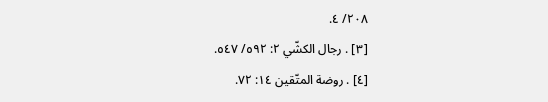٢٠٨/ ٤.
[٣] . رجال الكشّي ٢: ٥٩٢/ ٥٤٧.
[٤] . روضة المتّقين ١٤: ٧٢.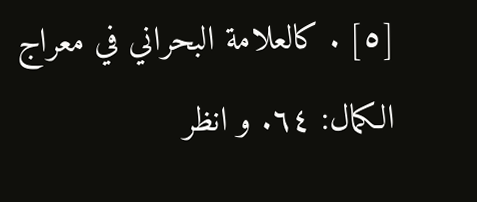[٥] . كالعلامة البحراني في معراج الكمال: ٦٤. و انظر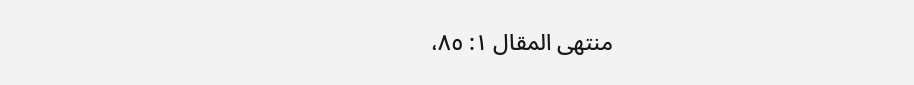منتهى المقال ١: ٨٥،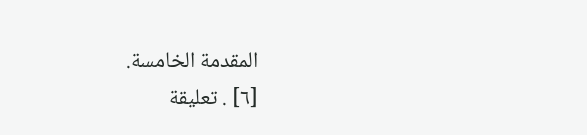المقدمة الخامسة.
[٦] . تعليقة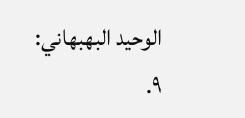الوحيد البهبهاني: ٩.